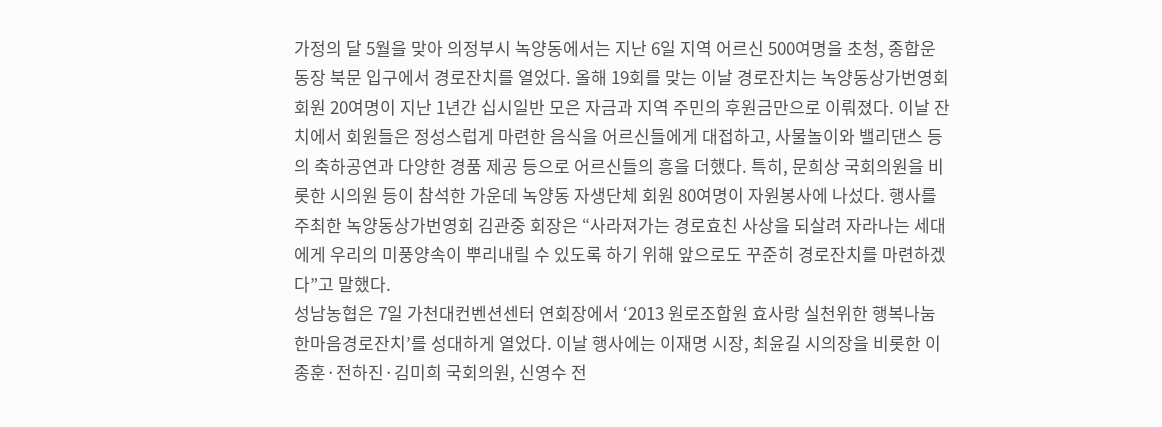가정의 달 5월을 맞아 의정부시 녹양동에서는 지난 6일 지역 어르신 500여명을 초청, 종합운동장 북문 입구에서 경로잔치를 열었다. 올해 19회를 맞는 이날 경로잔치는 녹양동상가번영회 회원 20여명이 지난 1년간 십시일반 모은 자금과 지역 주민의 후원금만으로 이뤄졌다. 이날 잔치에서 회원들은 정성스럽게 마련한 음식을 어르신들에게 대접하고, 사물놀이와 밸리댄스 등의 축하공연과 다양한 경품 제공 등으로 어르신들의 흥을 더했다. 특히, 문희상 국회의원을 비롯한 시의원 등이 참석한 가운데 녹양동 자생단체 회원 80여명이 자원봉사에 나섰다. 행사를 주최한 녹양동상가번영회 김관중 회장은 “사라져가는 경로효친 사상을 되살려 자라나는 세대에게 우리의 미풍양속이 뿌리내릴 수 있도록 하기 위해 앞으로도 꾸준히 경로잔치를 마련하겠다”고 말했다.
성남농협은 7일 가천대컨벤션센터 연회장에서 ‘2013 원로조합원 효사랑 실천위한 행복나눔 한마음경로잔치’를 성대하게 열었다. 이날 행사에는 이재명 시장, 최윤길 시의장을 비롯한 이종훈·전하진·김미희 국회의원, 신영수 전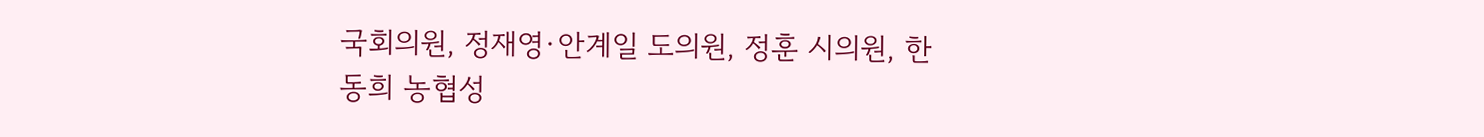국회의원, 정재영·안계일 도의원, 정훈 시의원, 한동희 농협성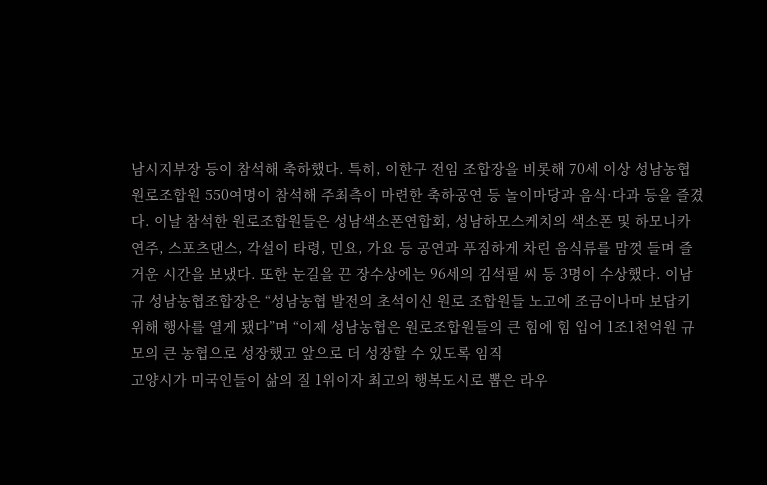남시지부장 등이 참석해 축하했다. 특히, 이한구 전임 조합장을 비롯해 70세 이상 성남농협 원로조합원 550여명이 참석해 주최측이 마련한 축하공연 등 놀이마당과 음식·다과 등을 즐겼다. 이날 참석한 원로조합원들은 성남색소폰연합회, 성남하모스케치의 색소폰 및 하모니카 연주, 스포츠댄스, 각설이 타령, 민요, 가요 등 공연과 푸짐하게 차린 음식류를 맘껏 들며 즐거운 시간을 보냈다. 또한 눈길을 끈 장수상에는 96세의 김석필 씨 등 3명이 수상했다. 이남규 성남농협조합장은 “성남농협 발전의 초석이신 원로 조합원들 노고에 조금이나마 보답키 위해 행사를 열게 됐다”며 “이제 성남농협은 원로조합원들의 큰 힘에 힘 입어 1조1천억원 규모의 큰 농협으로 성장했고 앞으로 더 성장할 수 있도록 임직
고양시가 미국인들이 삶의 질 1위이자 최고의 행복도시로 뽑은 라우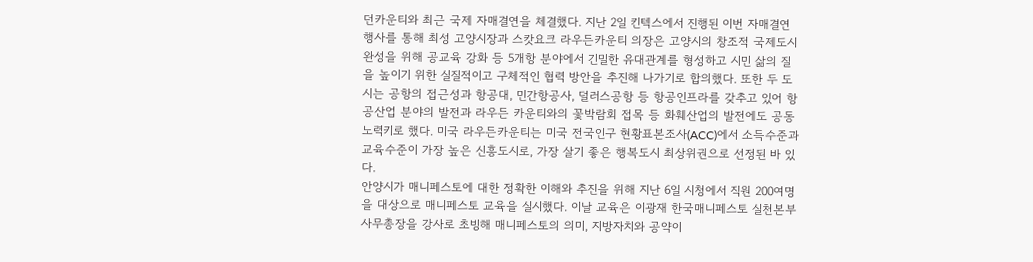던카운티와 최근 국제 자매결연을 체결했다. 지난 2일 킨텍스에서 진행된 이번 자매결연 행사를 통해 최성 고양시장과 스캇요크 라우든카운티 의장은 고양시의 창조적 국제도시 완성을 위해 공교육 강화 등 5개항 분야에서 긴밀한 유대관계를 형성하고 시민 삶의 질을 높이기 위한 실질적이고 구체적인 협력 방안을 추진해 나가기로 합의했다. 또한 두 도시는 공항의 접근성과 항공대, 민간항공사, 덜러스공항 등 항공인프라를 갖추고 있어 항공산업 분야의 발전과 라우든 카운티와의 꽃박람회 접목 등 화훼산업의 발전에도 공동 노력키로 했다. 미국 라우든카운티는 미국 전국인구 현황표본조사(ACC)에서 소득수준과 교육수준이 가장 높은 신흥도시로, 가장 살기 좋은 행복도시 최상위권으로 선정된 바 있다.
안양시가 매니페스토에 대한 정확한 이해와 추진을 위해 지난 6일 시청에서 직원 200여명을 대상으로 매니페스토 교육을 실시했다. 이날 교육은 이광재 한국매니페스토 실천본부 사무총장을 강사로 초빙해 매니페스토의 의미, 지방자치와 공약이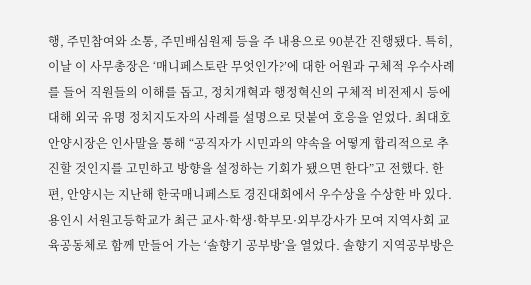행, 주민참여와 소통, 주민배심원제 등을 주 내용으로 90분간 진행됐다. 특히, 이날 이 사무총장은 ‘매니페스토란 무엇인가?’에 대한 어원과 구체적 우수사례를 들어 직원들의 이해를 돕고, 정치개혁과 행정혁신의 구체적 비전제시 등에 대해 외국 유명 정치지도자의 사례를 설명으로 덧붙여 호응을 얻었다. 최대호 안양시장은 인사말을 통해 “공직자가 시민과의 약속을 어떻게 합리적으로 추진할 것인지를 고민하고 방향을 설정하는 기회가 됐으면 한다”고 전했다. 한편, 안양시는 지난해 한국매니페스토 경진대회에서 우수상을 수상한 바 있다.
용인시 서원고등학교가 최근 교사·학생·학부모·외부강사가 모여 지역사회 교육공동체로 함께 만들어 가는 ‘솔향기 공부방’을 열었다. 솔향기 지역공부방은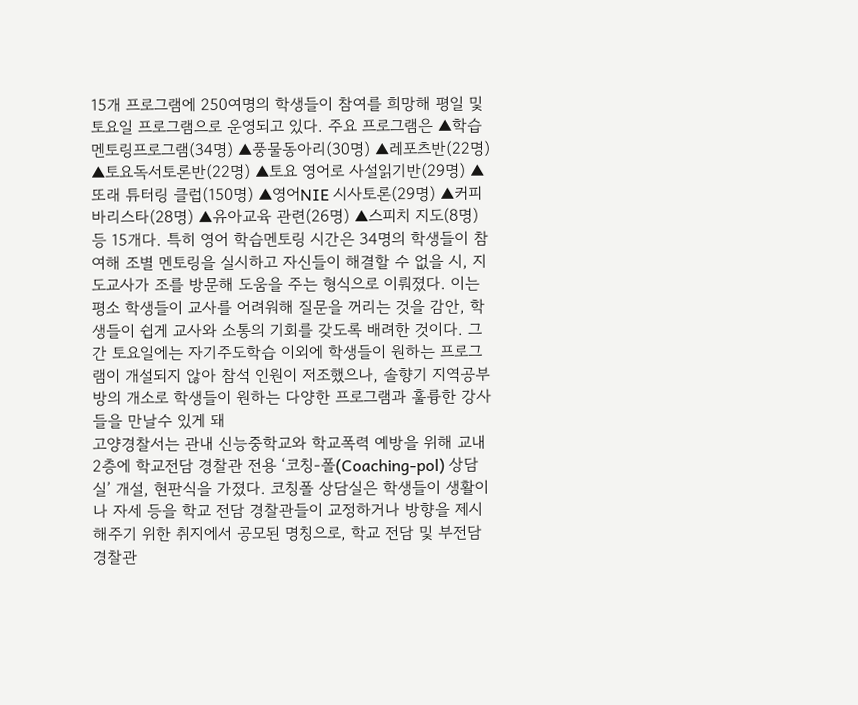15개 프로그램에 250여명의 학생들이 참여를 희망해 평일 및 토요일 프로그램으로 운영되고 있다. 주요 프로그램은 ▲학습멘토링프로그램(34명) ▲풍물동아리(30명) ▲레포츠반(22명) ▲토요독서토론반(22명) ▲토요 영어로 사설읽기반(29명) ▲또래 튜터링 클럽(150명) ▲영어NIE 시사토론(29명) ▲커피바리스타(28명) ▲유아교육 관련(26명) ▲스피치 지도(8명) 등 15개다. 특히 영어 학습멘토링 시간은 34명의 학생들이 참여해 조별 멘토링을 실시하고 자신들이 해결할 수 없을 시, 지도교사가 조를 방문해 도움을 주는 형식으로 이뤄졌다. 이는 평소 학생들이 교사를 어려워해 질문을 꺼리는 것을 감안, 학생들이 쉽게 교사와 소통의 기회를 갖도록 배려한 것이다. 그간 토요일에는 자기주도학습 이외에 학생들이 원하는 프로그램이 개설되지 않아 참석 인원이 저조했으나, 솔향기 지역공부방의 개소로 학생들이 원하는 다양한 프로그램과 훌륭한 강사들을 만날수 있게 돼
고양경찰서는 관내 신능중학교와 학교폭력 예방을 위해 교내 2층에 학교전담 경찰관 전용 ‘코칭-폴(Coaching-pol) 상담실’ 개설, 현판식을 가졌다. 코칭폴 상담실은 학생들이 생활이나 자세 등을 학교 전담 경찰관들이 교정하거나 방향을 제시해주기 위한 취지에서 공모된 명칭으로, 학교 전담 및 부전담 경찰관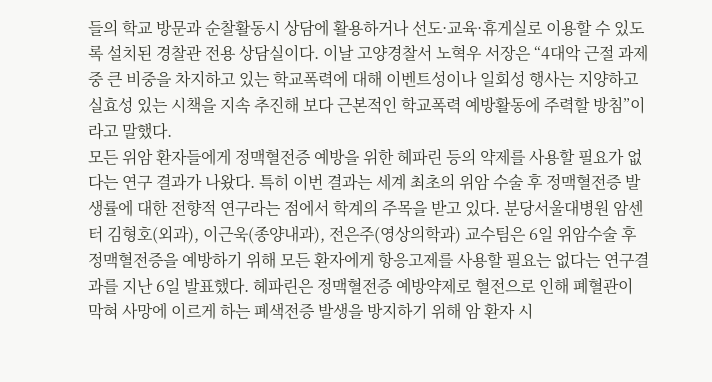들의 학교 방문과 순찰활동시 상담에 활용하거나 선도·교육·휴게실로 이용할 수 있도록 설치된 경찰관 전용 상담실이다. 이날 고양경찰서 노혁우 서장은 “4대악 근절 과제중 큰 비중을 차지하고 있는 학교폭력에 대해 이벤트성이나 일회성 행사는 지양하고 실효성 있는 시책을 지속 추진해 보다 근본적인 학교폭력 예방활동에 주력할 방침”이라고 말했다.
모든 위암 환자들에게 정맥혈전증 예방을 위한 헤파린 등의 약제를 사용할 필요가 없다는 연구 결과가 나왔다. 특히 이번 결과는 세계 최초의 위암 수술 후 정맥혈전증 발생률에 대한 전향적 연구라는 점에서 학계의 주목을 받고 있다. 분당서울대병원 암센터 김형호(외과), 이근욱(종양내과), 전은주(영상의학과) 교수팀은 6일 위암수술 후 정맥혈전증을 예방하기 위해 모든 환자에게 항응고제를 사용할 필요는 없다는 연구결과를 지난 6일 발표했다. 헤파린은 정맥혈전증 예방약제로 혈전으로 인해 폐혈관이 막혀 사망에 이르게 하는 폐색전증 발생을 방지하기 위해 암 환자 시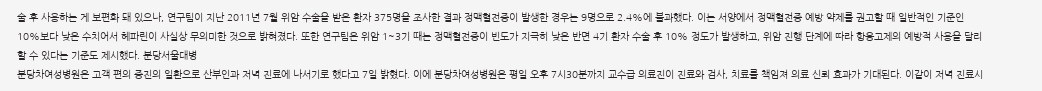술 후 사용하는 게 보편화 돼 있으나, 연구팀이 지난 2011년 7월 위암 수술을 받은 환자 375명을 조사한 결과 정맥혈전증이 발생한 경우는 9명으로 2.4%에 불과했다. 이는 서양에서 정맥혈전증 예방 약제를 권고할 때 일반적인 기준인 10%보다 낮은 수치어서 헤파린이 사실상 무의미한 것으로 밝혀졌다. 또한 연구팀은 위암 1~3기 때는 정맥혈전증이 빈도가 지극히 낮은 반면 4기 환자 수술 후 10% 정도가 발생하고, 위암 진행 단계에 따라 항응고제의 예방적 사용을 달리할 수 있다는 기준도 제시했다. 분당서울대병
분당차여성병원은 고객 편의 증진의 일환으로 산부인과 저녁 진료에 나서기로 했다고 7일 밝혔다. 이에 분당차여성병원은 평일 오후 7시30분까지 교수급 의료진이 진료와 검사, 치료를 책임져 의료 신뢰 효과가 기대된다. 이같이 저녁 진료시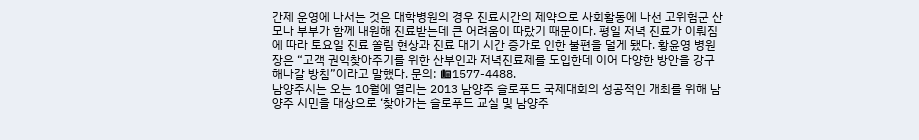간제 운영에 나서는 것은 대학병원의 경우 진료시간의 제약으로 사회활동에 나선 고위험군 산모나 부부가 함께 내원해 진료받는데 큰 어려움이 따랐기 때문이다. 평일 저녁 진료가 이뤄짐에 따라 토요일 진료 쏠림 현상과 진료 대기 시간 증가로 인한 불편을 덜게 됐다. 황윤영 병원장은 “고객 권익찾아주기를 위한 산부인과 저녁진료제를 도입한데 이어 다양한 방안을 강구해나갈 방침”이라고 말했다. 문의: ☎1577-4488.
남양주시는 오는 10월에 열리는 2013 남양주 슬로푸드 국제대회의 성공적인 개최를 위해 남양주 시민을 대상으로 ‘찾아가는 슬로푸드 교실 및 남양주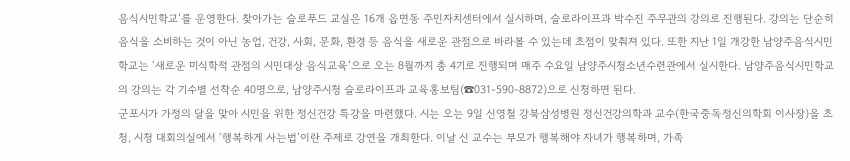음식시민학교’를 운영한다. 찾아가는 슬로푸드 교실은 16개 읍면동 주민자치센터에서 실시하며, 슬로라이프과 박수진 주무관의 강의로 진행된다. 강의는 단순히 음식을 소비하는 것이 아닌 농업, 건강, 사회, 문화, 환경 등 음식을 새로운 관점으로 바라볼 수 있는데 초점이 맞춰져 있다. 또한 지난 1일 개강한 남양주음식시민학교는 ‘새로운 미식학적 관점의 시민대상 음식교육’으로 오는 8월까지 총 4기로 진행되며 매주 수요일 남양주시청소년수련관에서 실시한다. 남양주음식시민학교의 강의는 각 기수별 선착순 40명으로, 남양주시청 슬로라이프과 교육홍보팀(☎031-590-8872)으로 신청하면 된다.
군포시가 가정의 달을 맞아 시민을 위한 정신건강 특강을 마련했다. 시는 오는 9일 신영철 강북삼성병원 정신건강의학과 교수(한국중독정신의학회 이사장)을 초청, 시청 대회의실에서 ‘행복하게 사는법’이란 주제로 강연을 개최한다. 이날 신 교수는 부모가 행복해야 자녀가 행복하며, 가족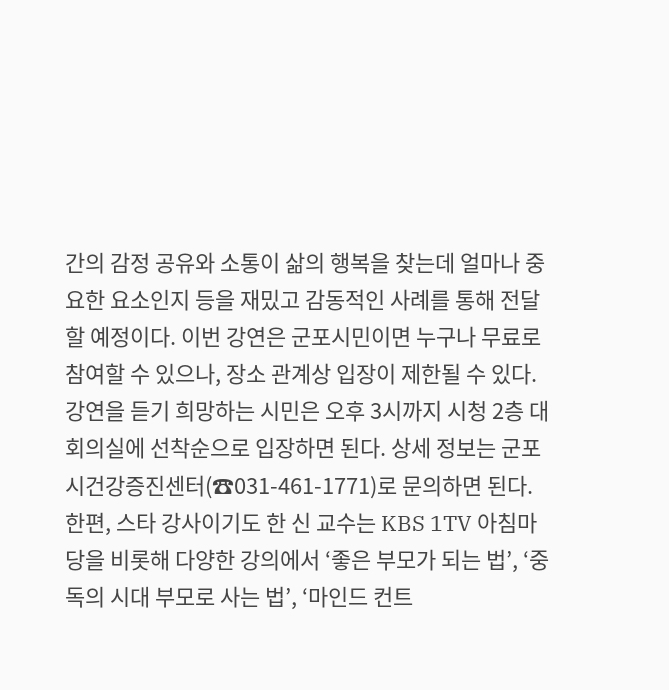간의 감정 공유와 소통이 삶의 행복을 찾는데 얼마나 중요한 요소인지 등을 재밌고 감동적인 사례를 통해 전달할 예정이다. 이번 강연은 군포시민이면 누구나 무료로 참여할 수 있으나, 장소 관계상 입장이 제한될 수 있다. 강연을 듣기 희망하는 시민은 오후 3시까지 시청 2층 대회의실에 선착순으로 입장하면 된다. 상세 정보는 군포시건강증진센터(☎031-461-1771)로 문의하면 된다. 한편, 스타 강사이기도 한 신 교수는 KBS 1TV 아침마당을 비롯해 다양한 강의에서 ‘좋은 부모가 되는 법’, ‘중독의 시대 부모로 사는 법’, ‘마인드 컨트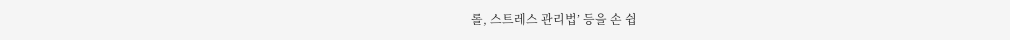롤, 스트레스 관리법’ 등을 손 쉽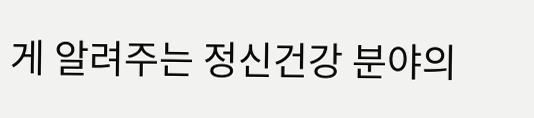게 알려주는 정신건강 분야의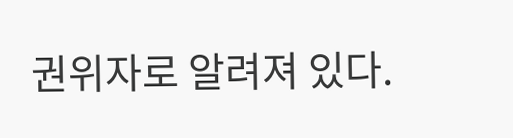권위자로 알려져 있다.